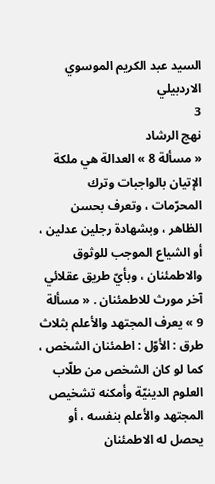السيد عبد الكريم الموسوي الاردبيلي
3
نهج الرشاد
« مسألة 8 » العدالة هي ملكة الإتيان بالواجبات وترك المحرّمات ، وتعرف بحسن الظاهر ، وبشهادة رجلين عدلين ، أو الشياع الموجب للوثوق والاطمئنان ، وبأيّ طريق عقلائي آخر مورث للاطمئنان . « مسألة 9 » يعرف المجتهد والأعلم بثلاث طرق : الأوّل : اطمئنان الشخص ، كما لو كان الشخص من طلّاب العلوم الدينيّة وأمكنه تشخيص المجتهد والأعلم بنفسه ، أو يحصل له الاطمئنان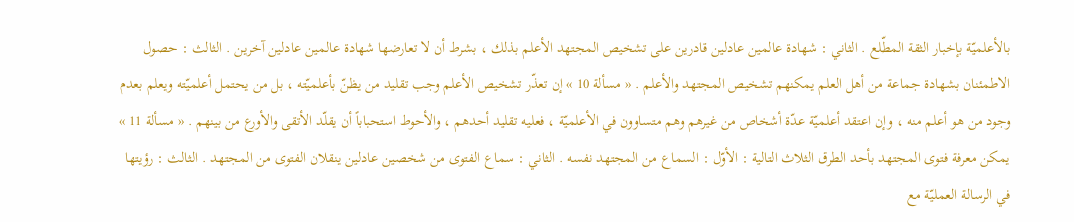بالأعلميّة بإخبار الثقة المطّلع . الثاني : شهادة عالمين عادلين قادرين على تشخيص المجتهد الأعلم بذلك ، بشرط أن لا تعارضها شهادة عالمين عادلين آخرين . الثالث : حصول الاطمئنان بشهادة جماعة من أهل العلم يمكنهم تشخيص المجتهد والأعلم . « مسألة 10 » إن تعذّر تشخيص الأعلم وجب تقليد من يظنّ بأعلميّته ، بل من يحتمل أعلميّته ويعلم بعدم وجود من هو أعلم منه ، وإن اعتقد أعلميّة عدّة أشخاص من غيرهم وهم متساوون في الأعلميّة ، فعليه تقليد أحدهم ، والأحوط استحباباً أن يقلّد الأتقى والأورع من بينهم . « مسألة 11 » يمكن معرفة فتوى المجتهد بأحد الطرق الثلاث التالية : الأوّل : السماع من المجتهد نفسه . الثاني : سماع الفتوى من شخصين عادلين ينقلان الفتوى من المجتهد . الثالث : رؤيتها في الرسالة العمليّة مع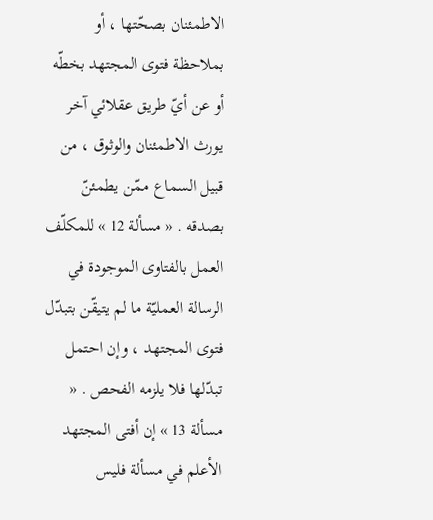الاطمئنان بصحّتها ، أو بملاحظة فتوى المجتهد بخطّه أو عن أيّ طريق عقلائي آخر يورث الاطمئنان والوثوق ، من قبيل السماع ممّن يطمئنّ بصدقه . « مسألة 12 » للمكلّف العمل بالفتاوى الموجودة في الرسالة العمليّة ما لم يتيقّن بتبدّل فتوى المجتهد ، وإن احتمل تبدّلها فلا يلزمه الفحص . « مسألة 13 » إن أفتى المجتهد الأعلم في مسألة فليس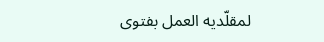لمقلّديه العمل بفتوى